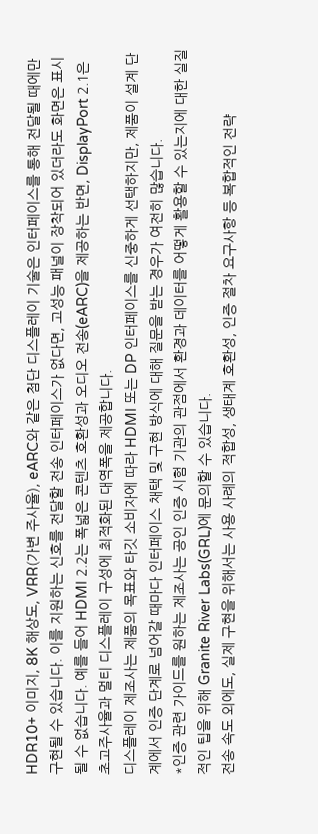HDR10+ 이미지, 8K 해상도, VRR(가변 주사율), eARC와 같은 첨단 디스플레이 기술은 인터페이스를 통해 전달될 때에만 구현될 수 있습니다. 이를 지원하는 신호를 전달할 전송 인터페이스가 없다면, 고성능 패널이 장착되어 있더라도 화면은 표시될 수 없습니다. 예를 들어 HDMI 2.2는 폭넓은 콘텐츠 호환성과 오디오 전송(eARC)을 제공하는 반면, DisplayPort 2.1은 초고주사율과 멀티 디스플레이 구성에 최적화된 대역폭을 제공합니다.
디스플레이 제조사는 제품의 목표와 타깃 소비자에 따라 HDMI 또는 DP 인터페이스를 신중하게 선택하지만, 제품이 설계 단계에서 인증 단계로 넘어갈 때마다 인터페이스 채택 및 구현 방식에 대해 질문을 받는 경우가 여전히 많습니다.
*인증 관련 가이드를 원하는 제조사는 공인 인증 시험 기관의 관점에서 환경과 데이터를 어떻게 활용할 수 있는지에 대한 실질적인 팁을 위해 Granite River Labs(GRL)에 문의할 수 있습니다.
전송 속도 외에도, 실제 구현을 위해서는 사용 사례의 적합성, 생태계 호환성, 인증 절차 요구사항 등 복합적인 전략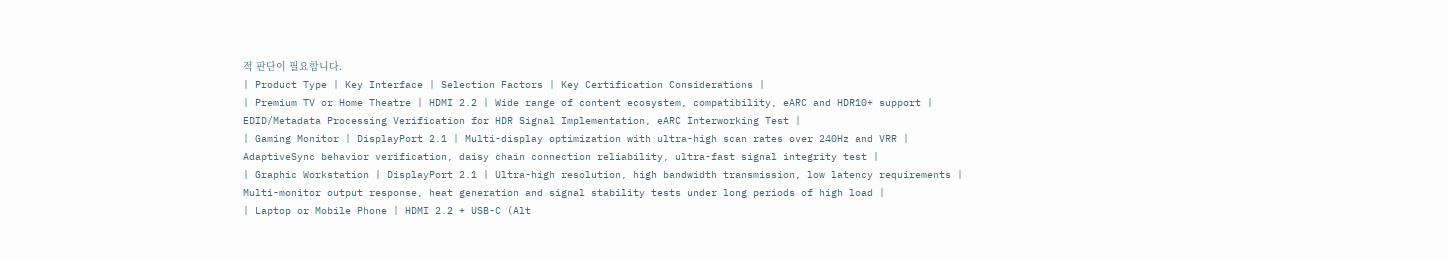적 판단이 필요합니다.
| Product Type | Key Interface | Selection Factors | Key Certification Considerations |
| Premium TV or Home Theatre | HDMI 2.2 | Wide range of content ecosystem, compatibility, eARC and HDR10+ support | EDID/Metadata Processing Verification for HDR Signal Implementation, eARC Interworking Test |
| Gaming Monitor | DisplayPort 2.1 | Multi-display optimization with ultra-high scan rates over 240Hz and VRR | AdaptiveSync behavior verification, daisy chain connection reliability, ultra-fast signal integrity test |
| Graphic Workstation | DisplayPort 2.1 | Ultra-high resolution, high bandwidth transmission, low latency requirements | Multi-monitor output response, heat generation and signal stability tests under long periods of high load |
| Laptop or Mobile Phone | HDMI 2.2 + USB-C (Alt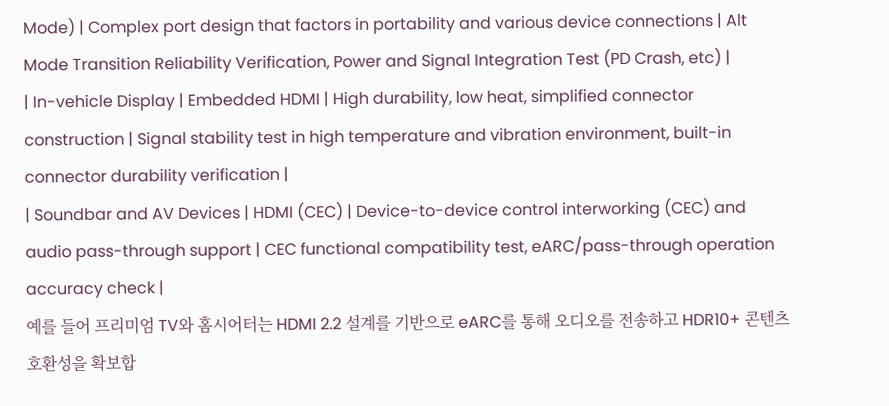Mode) | Complex port design that factors in portability and various device connections | Alt Mode Transition Reliability Verification, Power and Signal Integration Test (PD Crash, etc) |
| In-vehicle Display | Embedded HDMI | High durability, low heat, simplified connector construction | Signal stability test in high temperature and vibration environment, built-in connector durability verification |
| Soundbar and AV Devices | HDMI (CEC) | Device-to-device control interworking (CEC) and audio pass-through support | CEC functional compatibility test, eARC/pass-through operation accuracy check |
예를 들어 프리미엄 TV와 홈시어터는 HDMI 2.2 설계를 기반으로 eARC를 통해 오디오를 전송하고 HDR10+ 콘텐츠 호환성을 확보합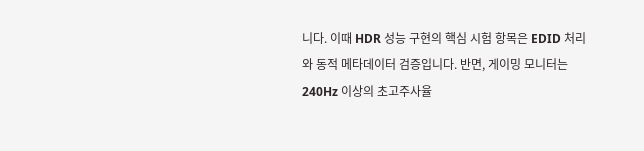니다. 이때 HDR 성능 구현의 핵심 시험 항목은 EDID 처리와 동적 메타데이터 검증입니다. 반면, 게이밍 모니터는 240Hz 이상의 초고주사율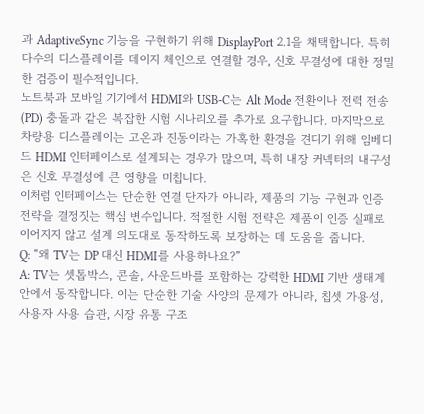과 AdaptiveSync 기능을 구현하기 위해 DisplayPort 2.1을 채택합니다. 특히 다수의 디스플레이를 데이지 체인으로 연결할 경우, 신호 무결성에 대한 정밀한 검증이 필수적입니다.
노트북과 모바일 기기에서 HDMI와 USB-C는 Alt Mode 전환이나 전력 전송(PD) 충돌과 같은 복잡한 시험 시나리오를 추가로 요구합니다. 마지막으로 차량용 디스플레이는 고온과 진동이라는 가혹한 환경을 견디기 위해 임베디드 HDMI 인터페이스로 설계되는 경우가 많으며, 특히 내장 커넥터의 내구성은 신호 무결성에 큰 영향을 미칩니다.
이처럼 인터페이스는 단순한 연결 단자가 아니라, 제품의 기능 구현과 인증 전략을 결정짓는 핵심 변수입니다. 적절한 시험 전략은 제품이 인증 실패로 이어지지 않고 설계 의도대로 동작하도록 보장하는 데 도움을 줍니다.
Q: “왜 TV는 DP 대신 HDMI를 사용하나요?”
A: TV는 셋톱박스, 콘솔, 사운드바를 포함하는 강력한 HDMI 기반 생태계 안에서 동작합니다. 이는 단순한 기술 사양의 문제가 아니라, 칩셋 가용성, 사용자 사용 습관, 시장 유통 구조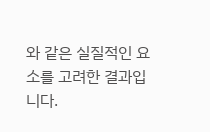와 같은 실질적인 요소를 고려한 결과입니다.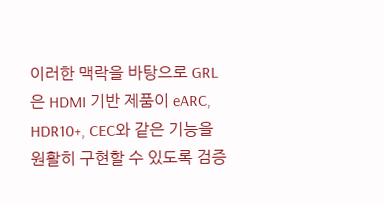이러한 맥락을 바탕으로 GRL은 HDMI 기반 제품이 eARC, HDR10+, CEC와 같은 기능을 원활히 구현할 수 있도록 검증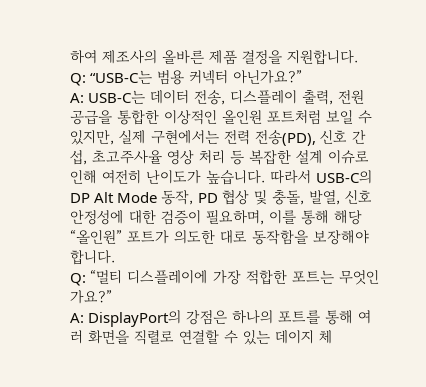하여 제조사의 올바른 제품 결정을 지원합니다.
Q: “USB-C는 범용 커넥터 아닌가요?”
A: USB-C는 데이터 전송, 디스플레이 출력, 전원 공급을 통합한 이상적인 올인원 포트처럼 보일 수 있지만, 실제 구현에서는 전력 전송(PD), 신호 간섭, 초고주사율 영상 처리 등 복잡한 설계 이슈로 인해 여전히 난이도가 높습니다. 따라서 USB-C의 DP Alt Mode 동작, PD 협상 및 충돌, 발열, 신호 안정성에 대한 검증이 필요하며, 이를 통해 해당 “올인원” 포트가 의도한 대로 동작함을 보장해야 합니다.
Q: “멀티 디스플레이에 가장 적합한 포트는 무엇인가요?”
A: DisplayPort의 강점은 하나의 포트를 통해 여러 화면을 직렬로 연결할 수 있는 데이지 체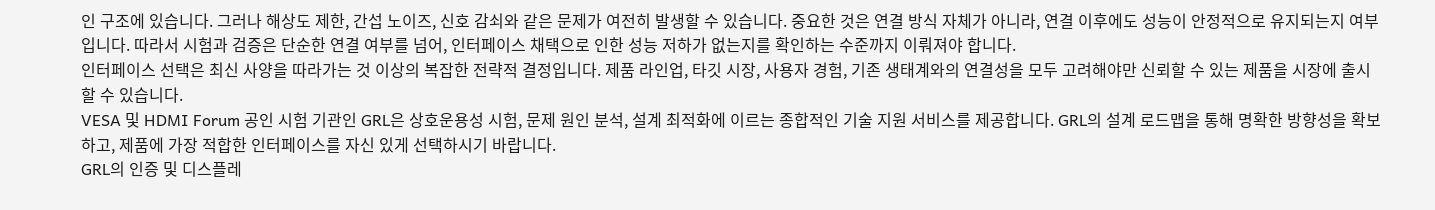인 구조에 있습니다. 그러나 해상도 제한, 간섭 노이즈, 신호 감쇠와 같은 문제가 여전히 발생할 수 있습니다. 중요한 것은 연결 방식 자체가 아니라, 연결 이후에도 성능이 안정적으로 유지되는지 여부입니다. 따라서 시험과 검증은 단순한 연결 여부를 넘어, 인터페이스 채택으로 인한 성능 저하가 없는지를 확인하는 수준까지 이뤄져야 합니다.
인터페이스 선택은 최신 사양을 따라가는 것 이상의 복잡한 전략적 결정입니다. 제품 라인업, 타깃 시장, 사용자 경험, 기존 생태계와의 연결성을 모두 고려해야만 신뢰할 수 있는 제품을 시장에 출시할 수 있습니다.
VESA 및 HDMI Forum 공인 시험 기관인 GRL은 상호운용성 시험, 문제 원인 분석, 설계 최적화에 이르는 종합적인 기술 지원 서비스를 제공합니다. GRL의 설계 로드맵을 통해 명확한 방향성을 확보하고, 제품에 가장 적합한 인터페이스를 자신 있게 선택하시기 바랍니다.
GRL의 인증 및 디스플레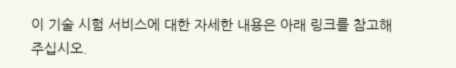이 기술 시험 서비스에 대한 자세한 내용은 아래 링크를 참고해 주십시오.